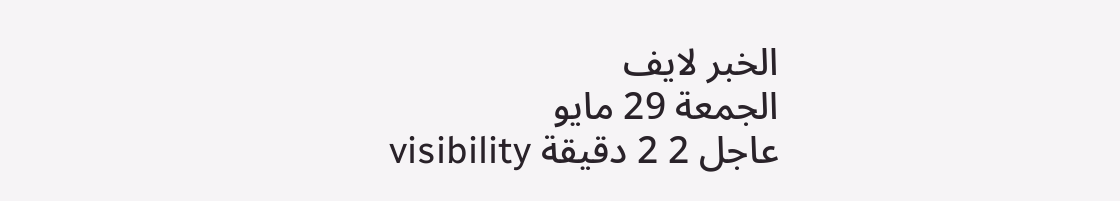الخبر لايف
الجمعة 29 مايو
عاجل 2 2 دقيقة visibility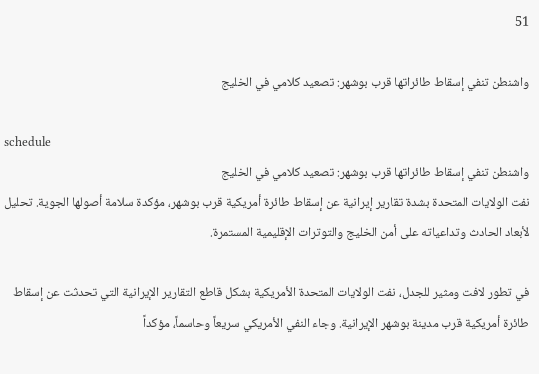51

واشنطن تنفي إسقاط طائراتها قرب بوشهر: تصعيد كلامي في الخليج

schedule
واشنطن تنفي إسقاط طائراتها قرب بوشهر: تصعيد كلامي في الخليج
نفت الولايات المتحدة بشدة تقارير إيرانية عن إسقاط طائرة أمريكية قرب بوشهر، مؤكدة سلامة أصولها الجوية. تحليل لأبعاد الحادث وتداعياته على أمن الخليج والتوترات الإقليمية المستمرة.

في تطور لافت ومثير للجدل، نفت الولايات المتحدة الأمريكية بشكل قاطع التقارير الإيرانية التي تحدثت عن إسقاط طائرة أمريكية قرب مدينة بوشهر الإيرانية. وجاء النفي الأمريكي سريعاً وحاسماً، مؤكداً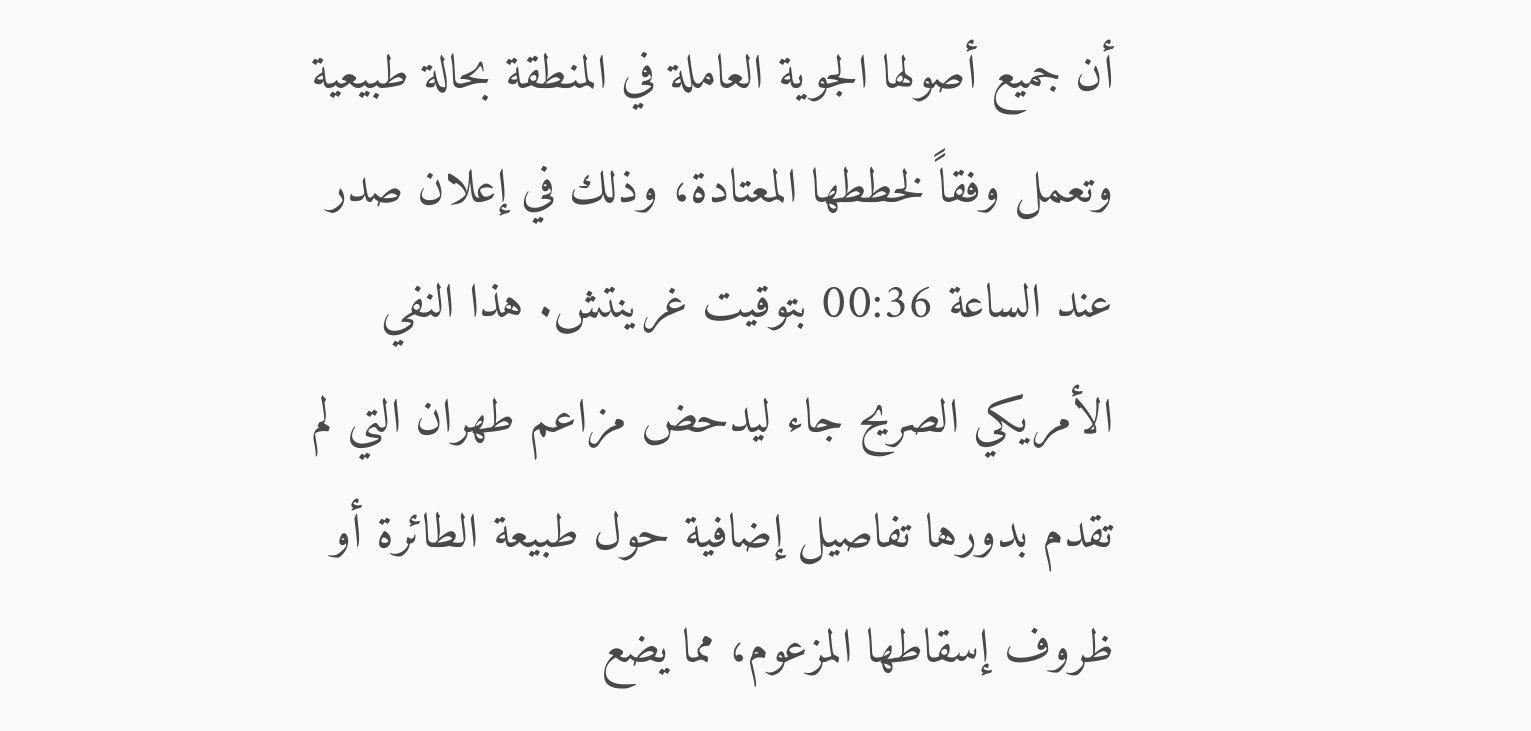أن جميع أصولها الجوية العاملة في المنطقة بحالة طبيعية وتعمل وفقاً لخططها المعتادة، وذلك في إعلان صدر عند الساعة 00:36 بتوقيت غرينتش. هذا النفي الأمريكي الصريح جاء ليدحض مزاعم طهران التي لم تقدم بدورها تفاصيل إضافية حول طبيعة الطائرة أو ظروف إسقاطها المزعوم، مما يضع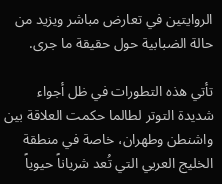الروايتين في تعارض مباشر ويزيد من حالة الضبابية حول حقيقة ما جرى.

تأتي هذه التطورات في ظل أجواء شديدة التوتر لطالما حكمت العلاقة بين واشنطن وطهران، خاصة في منطقة الخليج العربي التي تُعد شرياناً حيوياً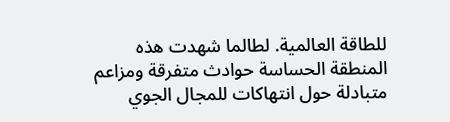للطاقة العالمية. لطالما شهدت هذه المنطقة الحساسة حوادث متفرقة ومزاعم متبادلة حول انتهاكات للمجال الجوي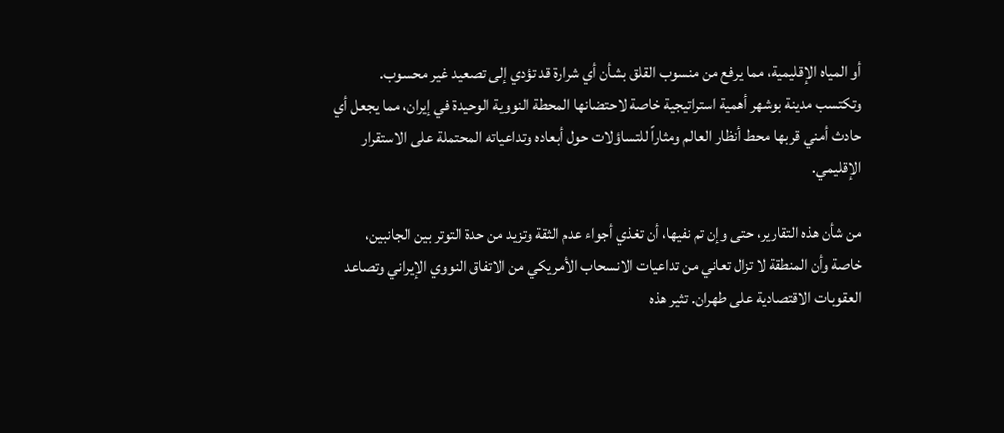أو المياه الإقليمية، مما يرفع من منسوب القلق بشأن أي شرارة قد تؤدي إلى تصعيد غير محسوب. وتكتسب مدينة بوشهر أهمية استراتيجية خاصة لاحتضانها المحطة النووية الوحيدة في إيران، مما يجعل أي حادث أمني قربها محط أنظار العالم ومثاراً للتساؤلات حول أبعاده وتداعياته المحتملة على الاستقرار الإقليمي.

من شأن هذه التقارير، حتى وإن تم نفيها، أن تغذي أجواء عدم الثقة وتزيد من حدة التوتر بين الجانبين، خاصة وأن المنطقة لا تزال تعاني من تداعيات الانسحاب الأمريكي من الاتفاق النووي الإيراني وتصاعد العقوبات الاقتصادية على طهران. تثير هذه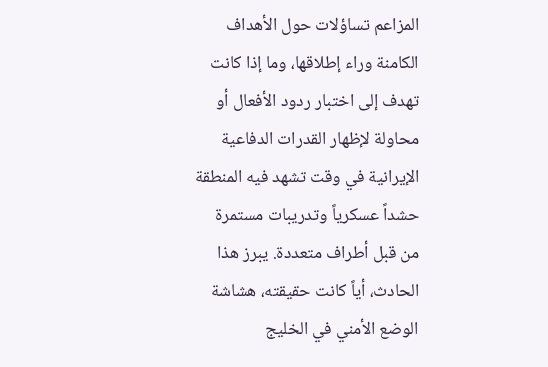المزاعم تساؤلات حول الأهداف الكامنة وراء إطلاقها، وما إذا كانت تهدف إلى اختبار ردود الأفعال أو محاولة لإظهار القدرات الدفاعية الإيرانية في وقت تشهد فيه المنطقة حشداً عسكرياً وتدريبات مستمرة من قبل أطراف متعددة. يبرز هذا الحادث، أياً كانت حقيقته، هشاشة الوضع الأمني في الخليج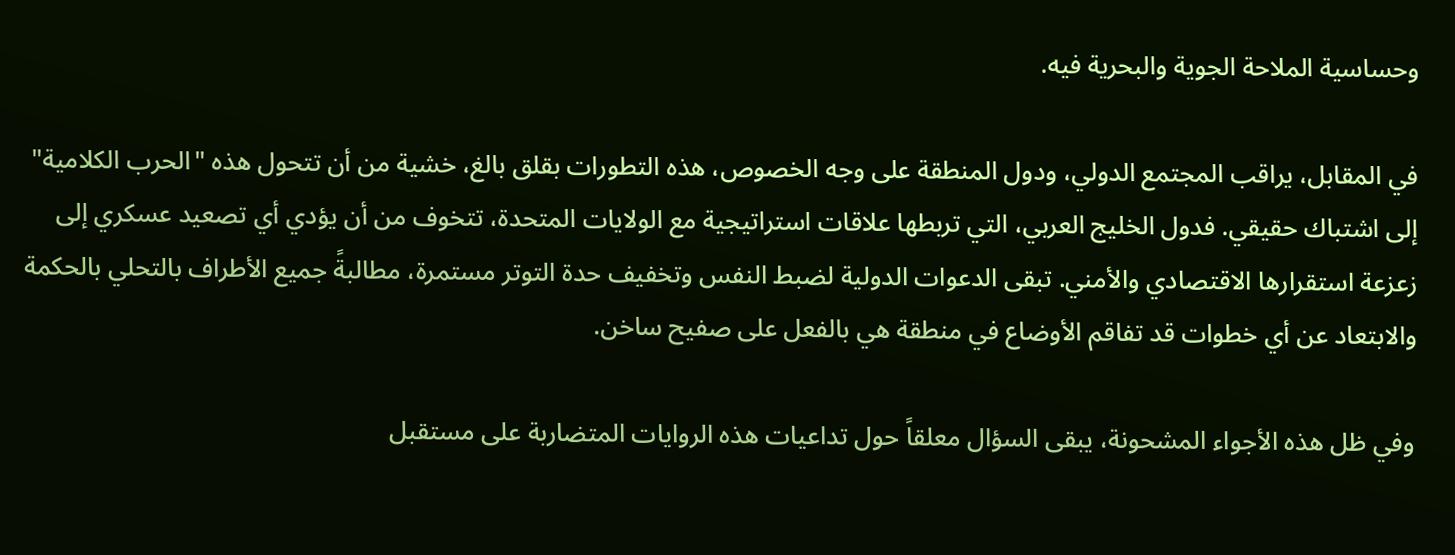وحساسية الملاحة الجوية والبحرية فيه.

في المقابل، يراقب المجتمع الدولي، ودول المنطقة على وجه الخصوص، هذه التطورات بقلق بالغ، خشية من أن تتحول هذه "الحرب الكلامية" إلى اشتباك حقيقي. فدول الخليج العربي، التي تربطها علاقات استراتيجية مع الولايات المتحدة، تتخوف من أن يؤدي أي تصعيد عسكري إلى زعزعة استقرارها الاقتصادي والأمني. تبقى الدعوات الدولية لضبط النفس وتخفيف حدة التوتر مستمرة، مطالبةً جميع الأطراف بالتحلي بالحكمة والابتعاد عن أي خطوات قد تفاقم الأوضاع في منطقة هي بالفعل على صفيح ساخن.

وفي ظل هذه الأجواء المشحونة، يبقى السؤال معلقاً حول تداعيات هذه الروايات المتضاربة على مستقبل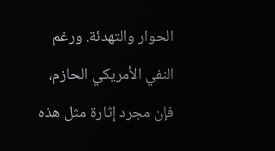الحوار والتهدئة. ورغم النفي الأمريكي الحازم، فإن مجرد إثارة مثل هذه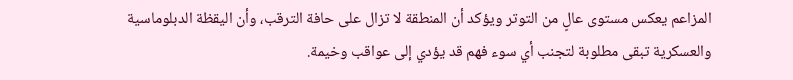المزاعم يعكس مستوى عالٍ من التوتر ويؤكد أن المنطقة لا تزال على حافة الترقب، وأن اليقظة الدبلوماسية والعسكرية تبقى مطلوبة لتجنب أي سوء فهم قد يؤدي إلى عواقب وخيمة.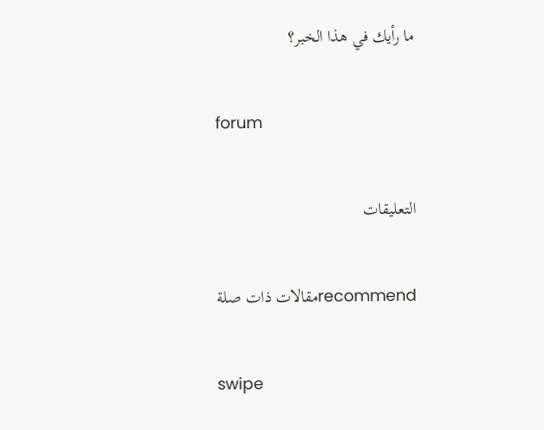ما رأيك في هذا الخبر؟

forum

التعليقات

recommendمقالات ذات صلة

swipe